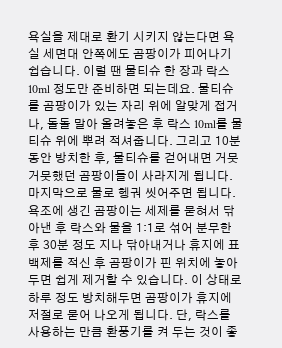욕실을 제대로 환기 시키지 않는다면 욕실 세면대 안쪽에도 곰팡이가 피어나기 쉽습니다. 이럴 땐 물티슈 한 장과 락스 10ml 정도만 준비하면 되는데요. 물티슈를 곰팡이가 있는 자리 위에 알맞게 접거나, 돌돌 말아 올려놓은 후 락스 10ml를 물티슈 위에 뿌려 적셔줍니다. 그리고 10분 동안 방치한 후, 물티슈를 걷어내면 거뭇거뭇했던 곰팡이들이 사라지게 됩니다. 마지막으로 물로 헹궈 씻어주면 됩니다.
욕조에 생긴 곰팡이는 세제를 묻혀서 닦아낸 후 락스와 물을 1:1로 섞어 분무한 후 30분 정도 지나 닦아내거나 휴지에 표백제를 적신 후 곰팡이가 핀 위치에 놓아두면 쉽게 제거할 수 있습니다. 이 상태로 하루 정도 방치해두면 곰팡이가 휴지에 저절로 묻어 나오게 됩니다. 단, 락스를 사용하는 만큼 환풍기를 켜 두는 것이 좋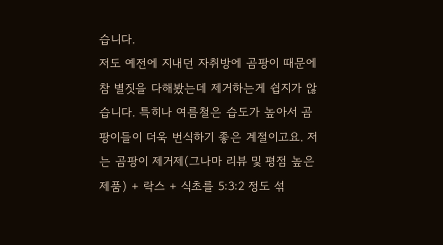습니다.
저도 예전에 지내던 자취방에 곰팡이 때문에 참 별짓을 다해봤는데 제거하는게 쉽지가 않습니다. 특히나 여름철은 습도가 높아서 곰팡이들이 더욱 번식하기 좋은 계절이고요. 저는 곰팡이 제거제(그나마 리뷰 및 평점 높은 제품) + 락스 + 식초를 5:3:2 정도 섞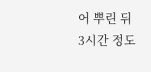어 뿌린 뒤 3시간 정도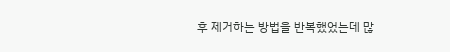후 제거하는 방법을 반복했었는데 많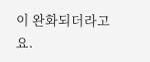이 완화되더라고요.